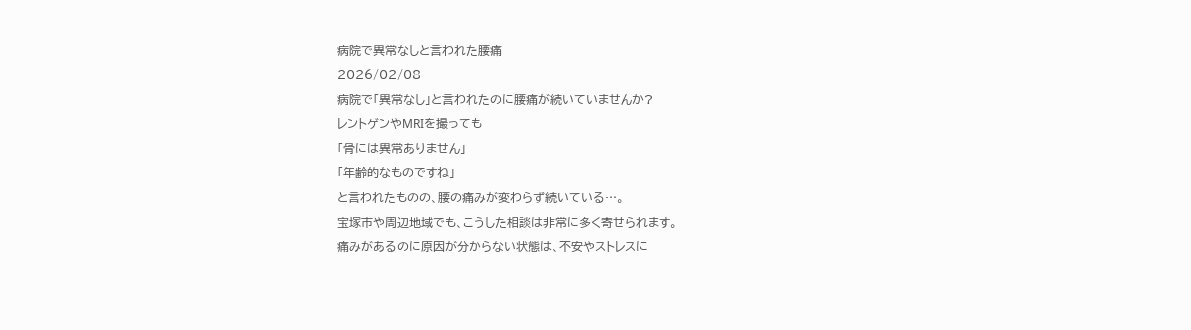病院で異常なしと言われた腰痛
2026/02/08
病院で「異常なし」と言われたのに腰痛が続いていませんか?
レントゲンやMRIを撮っても
「骨には異常ありません」
「年齢的なものですね」
と言われたものの、腰の痛みが変わらず続いている…。
宝塚市や周辺地域でも、こうした相談は非常に多く寄せられます。
痛みがあるのに原因が分からない状態は、不安やストレスに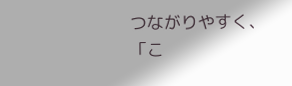つながりやすく、「こ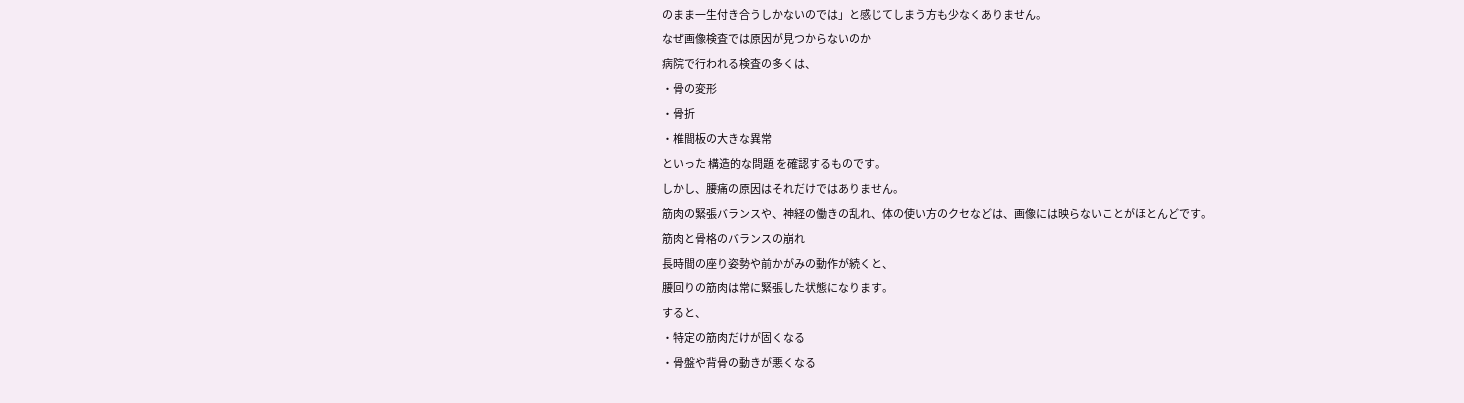のまま一生付き合うしかないのでは」と感じてしまう方も少なくありません。
なぜ画像検査では原因が見つからないのか
病院で行われる検査の多くは、
・骨の変形
・骨折
・椎間板の大きな異常
といった 構造的な問題 を確認するものです。
しかし、腰痛の原因はそれだけではありません。
筋肉の緊張バランスや、神経の働きの乱れ、体の使い方のクセなどは、画像には映らないことがほとんどです。
筋肉と骨格のバランスの崩れ
長時間の座り姿勢や前かがみの動作が続くと、
腰回りの筋肉は常に緊張した状態になります。
すると、
・特定の筋肉だけが固くなる
・骨盤や背骨の動きが悪くなる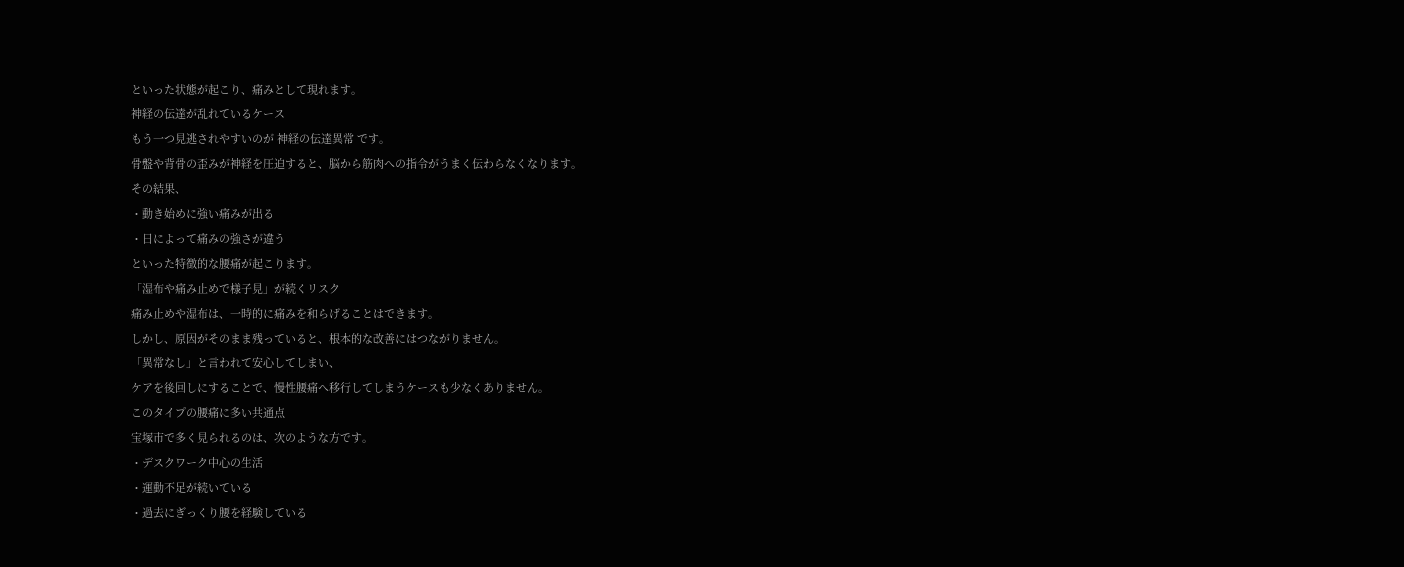といった状態が起こり、痛みとして現れます。
神経の伝達が乱れているケース
もう一つ見逃されやすいのが 神経の伝達異常 です。
骨盤や背骨の歪みが神経を圧迫すると、脳から筋肉への指令がうまく伝わらなくなります。
その結果、
・動き始めに強い痛みが出る
・日によって痛みの強さが違う
といった特徴的な腰痛が起こります。
「湿布や痛み止めで様子見」が続くリスク
痛み止めや湿布は、一時的に痛みを和らげることはできます。
しかし、原因がそのまま残っていると、根本的な改善にはつながりません。
「異常なし」と言われて安心してしまい、
ケアを後回しにすることで、慢性腰痛へ移行してしまうケースも少なくありません。
このタイプの腰痛に多い共通点
宝塚市で多く見られるのは、次のような方です。
・デスクワーク中心の生活
・運動不足が続いている
・過去にぎっくり腰を経験している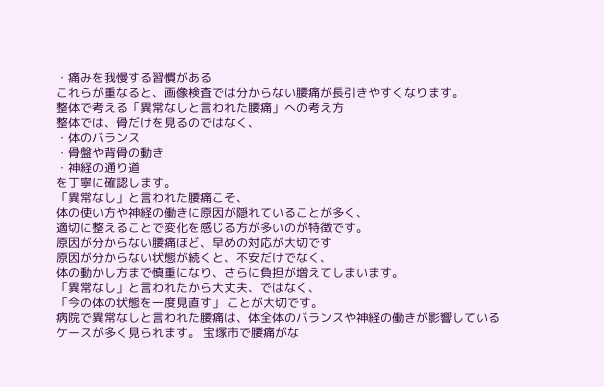・痛みを我慢する習慣がある
これらが重なると、画像検査では分からない腰痛が長引きやすくなります。
整体で考える「異常なしと言われた腰痛」への考え方
整体では、骨だけを見るのではなく、
・体のバランス
・骨盤や背骨の動き
・神経の通り道
を丁寧に確認します。
「異常なし」と言われた腰痛こそ、
体の使い方や神経の働きに原因が隠れていることが多く、
適切に整えることで変化を感じる方が多いのが特徴です。
原因が分からない腰痛ほど、早めの対応が大切です
原因が分からない状態が続くと、不安だけでなく、
体の動かし方まで慎重になり、さらに負担が増えてしまいます。
「異常なし」と言われたから大丈夫、ではなく、
「今の体の状態を一度見直す」 ことが大切です。
病院で異常なしと言われた腰痛は、体全体のバランスや神経の働きが影響しているケースが多く見られます。 宝塚市で腰痛がな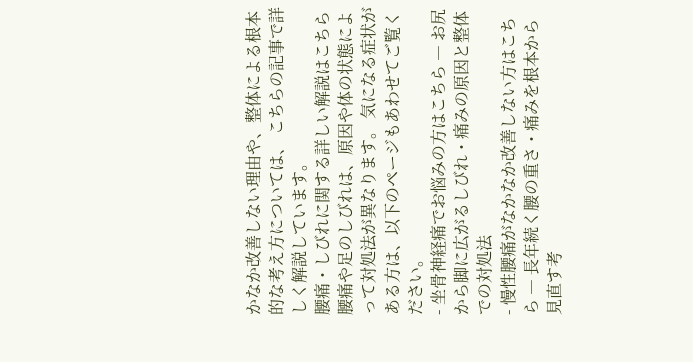かなか改善しない理由や、整体による根本的な考え方については、 こちらの記事で詳しく解説しています。
腰痛・しびれに関する詳しい解説はこちら
腰痛や足のしびれは、原因や体の状態によって対処法が異なります。 気になる症状がある方は、以下のページもあわせてご覧ください。
- 坐骨神経痛でお悩みの方はこちら ― お尻から脚に広がるしびれ・痛みの原因と整体での対処法
- 慢性腰痛がなかなか改善しない方はこちら ― 長年続く腰の重さ・痛みを根本から見直す考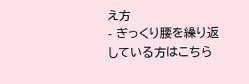え方
- ぎっくり腰を繰り返している方はこちら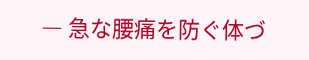― 急な腰痛を防ぐ体づ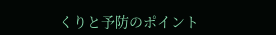くりと予防のポイント